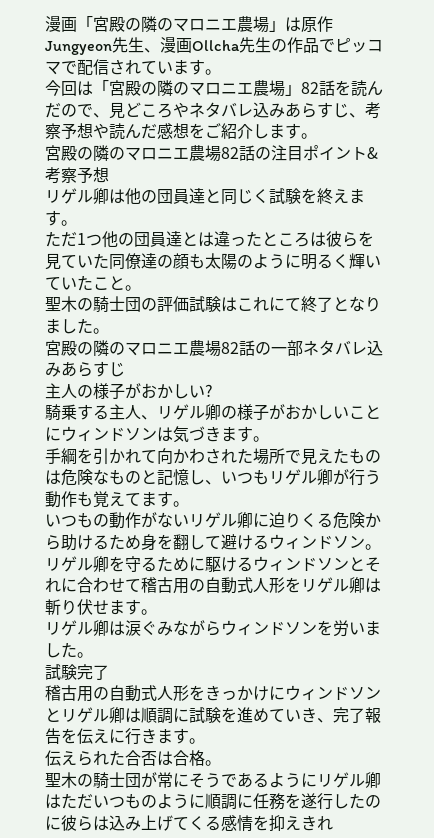漫画「宮殿の隣のマロニエ農場」は原作Jungyeon先生、漫画Ollcha先生の作品でピッコマで配信されています。
今回は「宮殿の隣のマロニエ農場」82話を読んだので、見どころやネタバレ込みあらすじ、考察予想や読んだ感想をご紹介します。
宮殿の隣のマロニエ農場82話の注目ポイント&考察予想
リゲル卿は他の団員達と同じく試験を終えます。
ただ1つ他の団員達とは違ったところは彼らを見ていた同僚達の顔も太陽のように明るく輝いていたこと。
聖木の騎士団の評価試験はこれにて終了となりました。
宮殿の隣のマロニエ農場82話の一部ネタバレ込みあらすじ
主人の様子がおかしい?
騎乗する主人、リゲル卿の様子がおかしいことにウィンドソンは気づきます。
手綱を引かれて向かわされた場所で見えたものは危険なものと記憶し、いつもリゲル卿が行う動作も覚えてます。
いつもの動作がないリゲル卿に迫りくる危険から助けるため身を翻して避けるウィンドソン。
リゲル卿を守るために駆けるウィンドソンとそれに合わせて稽古用の自動式人形をリゲル卿は斬り伏せます。
リゲル卿は涙ぐみながらウィンドソンを労いました。
試験完了
稽古用の自動式人形をきっかけにウィンドソンとリゲル卿は順調に試験を進めていき、完了報告を伝えに行きます。
伝えられた合否は合格。
聖木の騎士団が常にそうであるようにリゲル卿はただいつものように順調に任務を遂行したのに彼らは込み上げてくる感情を抑えきれ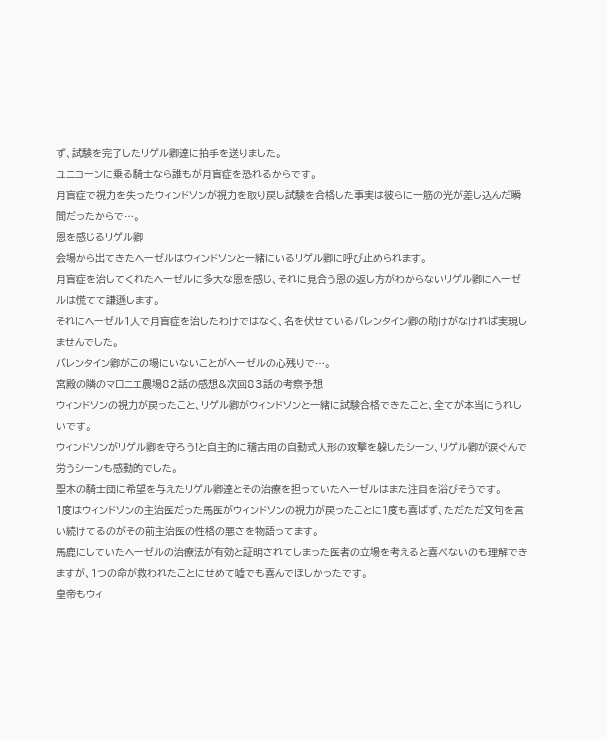ず、試験を完了したリゲル卿達に拍手を送りました。
ユニコーンに乗る騎士なら誰もが月盲症を恐れるからです。
月盲症で視力を失ったウィンドソンが視力を取り戻し試験を合格した事実は彼らに一筋の光が差し込んだ瞬間だったからで…。
恩を感じるリゲル卿
会場から出てきたヘーゼルはウィンドソンと一緒にいるリゲル卿に呼び止められます。
月盲症を治してくれたヘーゼルに多大な恩を感じ、それに見合う恩の返し方がわからないリゲル卿にヘーゼルは慌てて謙遜します。
それにヘーゼル1人で月盲症を治したわけではなく、名を伏せているバレンタイン卿の助けがなければ実現しませんでした。
バレンタイン卿がこの場にいないことがヘーゼルの心残りで…。
宮殿の隣のマロニエ農場82話の感想&次回83話の考察予想
ウィンドソンの視力が戻ったこと、リゲル卿がウィンドソンと一緒に試験合格できたこと、全てが本当にうれしいです。
ウィンドソンがリゲル卿を守ろう!と自主的に稽古用の自動式人形の攻撃を躱したシーン、リゲル卿が涙ぐんで労うシーンも感動的でした。
聖木の騎士団に希望を与えたリゲル卿達とその治療を担っていたヘーゼルはまた注目を浴びそうです。
1度はウィンドソンの主治医だった馬医がウィンドソンの視力が戻ったことに1度も喜ばず、ただただ文句を言い続けてるのがその前主治医の性格の悪さを物語ってます。
馬鹿にしていたヘーゼルの治療法が有効と証明されてしまった医者の立場を考えると喜べないのも理解できますが、1つの命が救われたことにせめて嘘でも喜んでほしかったです。
皇帝もウィ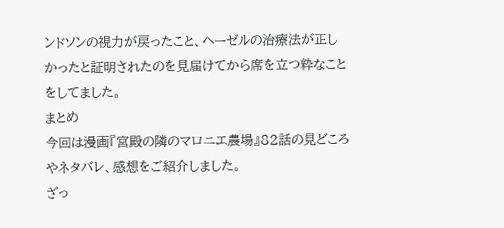ンドソンの視力が戻ったこと、ヘーゼルの治療法が正しかったと証明されたのを見届けてから席を立つ粋なことをしてました。
まとめ
今回は漫画『宮殿の隣のマロニエ農場』82話の見どころやネタバレ、感想をご紹介しました。
ざっ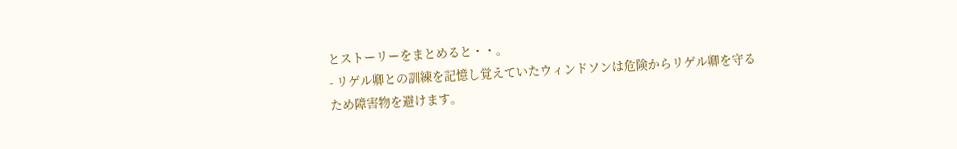とストーリーをまとめると・・。
- リゲル卿との訓練を記憶し覚えていたウィンドソンは危険からリゲル卿を守るため障害物を避けます。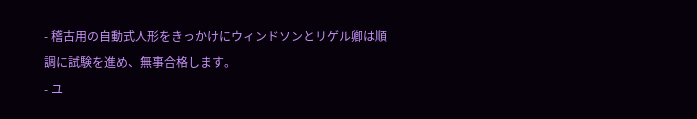- 稽古用の自動式人形をきっかけにウィンドソンとリゲル卿は順調に試験を進め、無事合格します。
- ユ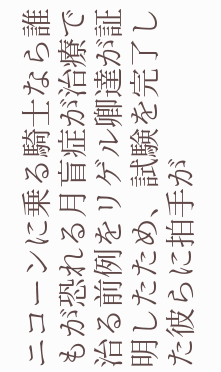ニコーンに乗る騎士なら誰もが恐れる月盲症が治療で治る前例をリゲル卿達が証明したため、試験を完了した彼らに拍手が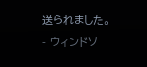送られました。
- ウィンドソ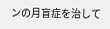ンの月盲症を治して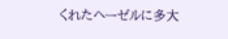くれたヘーゼルに多大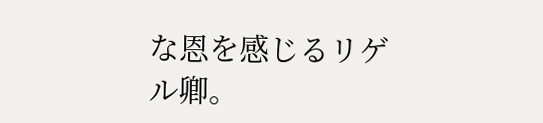な恩を感じるリゲル卿。